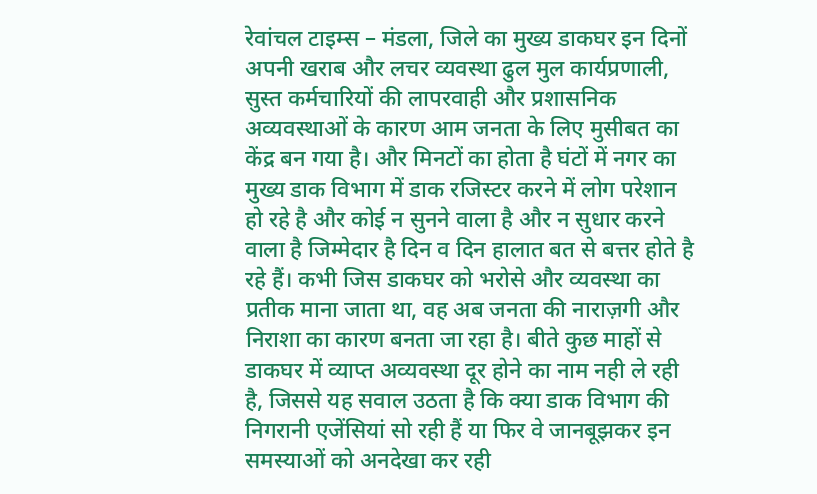रेवांचल टाइम्स – मंडला, जिले का मुख्य डाकघर इन दिनों अपनी खराब और लचर व्यवस्था ढुल मुल कार्यप्रणाली, सुस्त कर्मचारियों की लापरवाही और प्रशासनिक अव्यवस्थाओं के कारण आम जनता के लिए मुसीबत का केंद्र बन गया है। और मिनटों का होता है घंटों में नगर का मुख्य डाक विभाग में डाक रजिस्टर करने में लोग परेशान हो रहे है और कोई न सुनने वाला है और न सुधार करने वाला है जिम्मेदार है दिन व दिन हालात बत से बत्तर होते है रहे हैं। कभी जिस डाकघर को भरोसे और व्यवस्था का प्रतीक माना जाता था, वह अब जनता की नाराज़गी और निराशा का कारण बनता जा रहा है। बीते कुछ माहों से डाकघर में व्याप्त अव्यवस्था दूर होने का नाम नही ले रही है, जिससे यह सवाल उठता है कि क्या डाक विभाग की निगरानी एजेंसियां सो रही हैं या फिर वे जानबूझकर इन समस्याओं को अनदेखा कर रही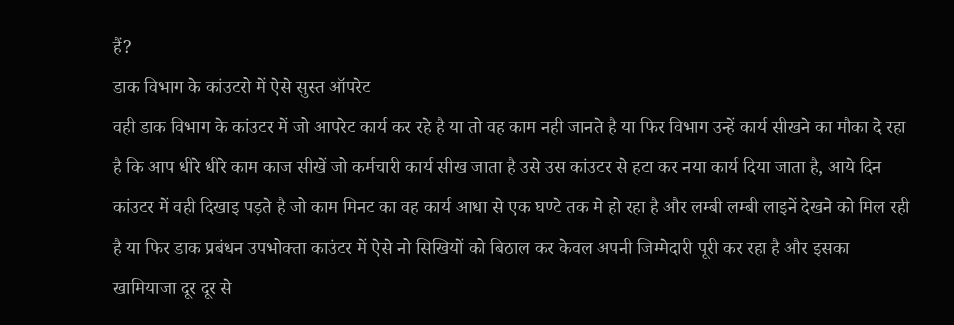हैं?
डाक विभाग के कांउटरो में ऐसे सुस्त ऑपरेट
वही डाक विभाग के कांउटर में जो आपरेट कार्य कर रहे है या तो वह काम नही जानते है या फिर विभाग उन्हें कार्य सीखने का मौका दे रहा है कि आप धीरे धीरे काम काज सीखें जो कर्मचारी कार्य सीख जाता है उसे उस कांउटर से हटा कर नया कार्य दिया जाता है, आये दिन कांउटर में वही दिखाइ पड़ते है जो काम मिनट का वह कार्य आधा से एक घण्टे तक मे हो रहा है और लम्बी लम्बी लाइनें देखने को मिल रही है या फिर डाक प्रबंधन उपभोक्ता काउंटर में ऐसे नो सिखियों को बिठाल कर केवल अपनी जिम्मेदारी पूरी कर रहा है और इसका खामियाजा दूर दूर से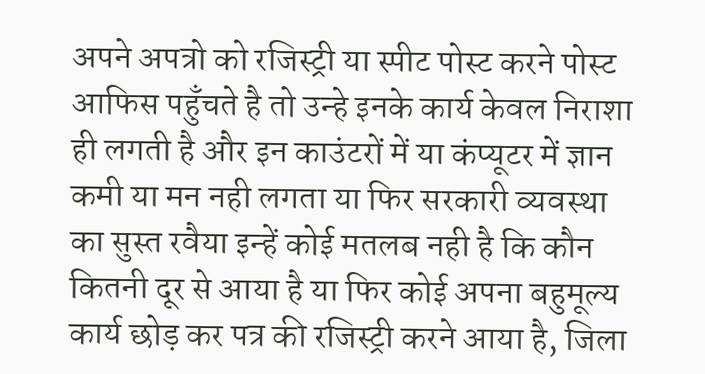अपने अपत्रो को रजिस्ट्री या स्पीट पोस्ट करने पोस्ट आफिस पहुँचते है तो उन्हे इनके कार्य केवल निराशा ही लगती है और इन काउंटरों में या कंप्यूटर में ज्ञान कमी या मन नही लगता या फिर सरकारी व्यवस्था का सुस्त रवैया इन्हें कोई मतलब नही है कि कौन कितनी दूर से आया है या फिर कोई अपना बहुमूल्य कार्य छोड़ कर पत्र की रजिस्ट्री करने आया है, जिला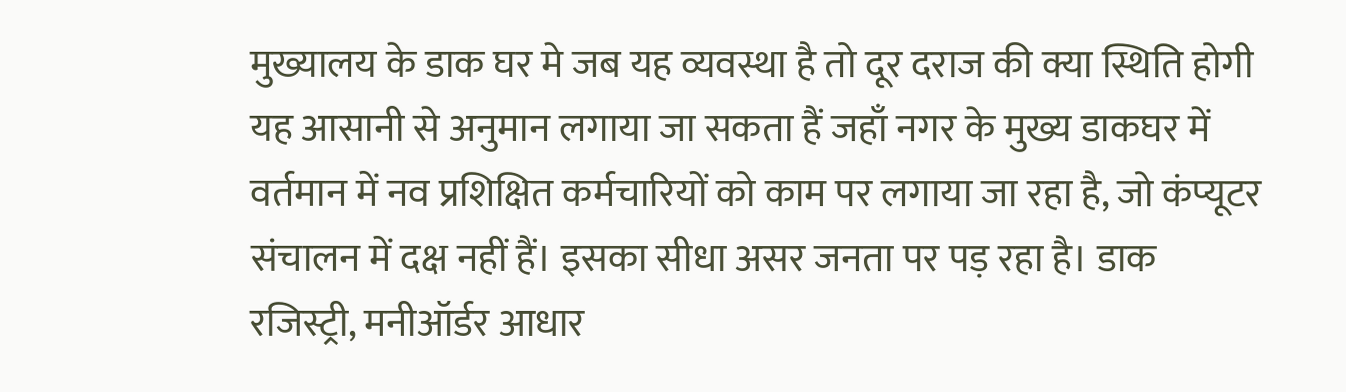मुख्यालय के डाक घर मे जब यह व्यवस्था है तो दूर दराज की क्या स्थिति होगी यह आसानी से अनुमान लगाया जा सकता हैं जहाँ नगर के मुख्य डाकघर में वर्तमान में नव प्रशिक्षित कर्मचारियों को काम पर लगाया जा रहा है, जो कंप्यूटर संचालन में दक्ष नहीं हैं। इसका सीधा असर जनता पर पड़ रहा है। डाक रजिस्ट्री, मनीऑर्डर आधार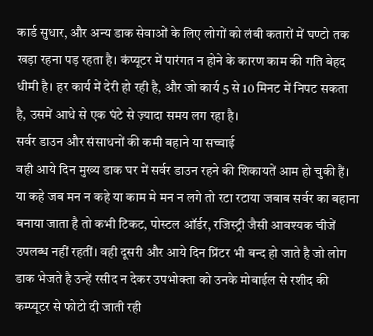कार्ड सुधार, और अन्य डाक सेवाओं के लिए लोगों को लंबी कतारों में घण्टो तक खड़ा रहना पड़ रहता है। कंप्यूटर में पारंगत न होने के कारण काम की गति बेहद धीमी है। हर कार्य में देरी हो रही है, और जो कार्य 5 से 10 मिनट में निपट सकता है, उसमें आधे से एक घंटे से ज़्यादा समय लग रहा है।
सर्वर डाउन और संसाधनों की कमी बहाने या सच्चाई
वही आये दिन मुख्य डाक घर में सर्वर डाउन रहने की शिकायतें आम हो चुकी हैं। या कहे जब मन न कहे या काम मे मन न लगे तो रटा रटाया जबाब सर्वर का बहाना बनाया जाता है तो कभी टिकट, पोस्टल ऑर्डर, रजिस्ट्री जैसी आवश्यक चीजें उपलब्ध नहीं रहतीं। वही दूसरी और आये दिन प्रिंटर भी बन्द हो जाते है जो लोग डाक भेजते है उन्हें रसीद न देकर उपभोक्ता को उनके मोबाईल से रशीद की कम्प्यूटर से फोटो दी जाती रही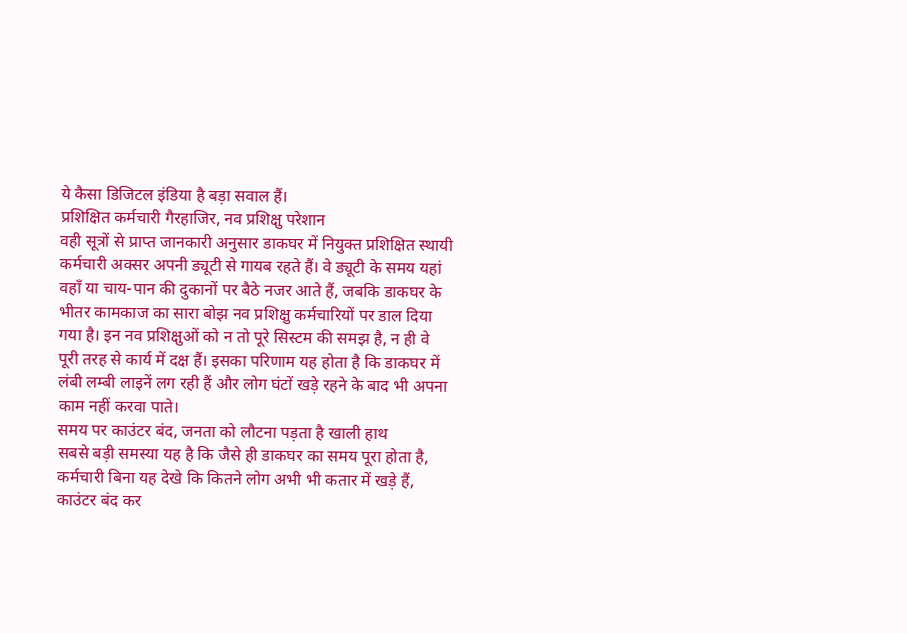ये कैसा डिजिटल इंडिया है बड़ा सवाल हैं।
प्रशिक्षित कर्मचारी गैरहाजिर, नव प्रशिक्षु परेशान
वही सूत्रों से प्राप्त जानकारी अनुसार डाकघर में नियुक्त प्रशिक्षित स्थायी कर्मचारी अक्सर अपनी ड्यूटी से गायब रहते हैं। वे ड्यूटी के समय यहां वहाँ या चाय-पान की दुकानों पर बैठे नजर आते हैं, जबकि डाकघर के भीतर कामकाज का सारा बोझ नव प्रशिक्षु कर्मचारियों पर डाल दिया गया है। इन नव प्रशिक्षुओं को न तो पूरे सिस्टम की समझ है, न ही वे पूरी तरह से कार्य में दक्ष हैं। इसका परिणाम यह होता है कि डाकघर में लंबी लम्बी लाइनें लग रही हैं और लोग घंटों खड़े रहने के बाद भी अपना काम नहीं करवा पाते।
समय पर काउंटर बंद, जनता को लौटना पड़ता है खाली हाथ
सबसे बड़ी समस्या यह है कि जैसे ही डाकघर का समय पूरा होता है, कर्मचारी बिना यह देखे कि कितने लोग अभी भी कतार में खड़े हैं, काउंटर बंद कर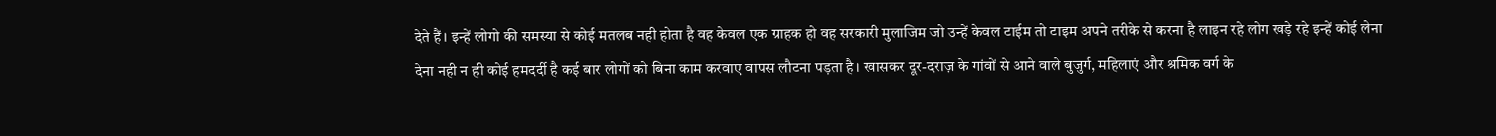देते हैं। इन्हें लोगो की समस्या से कोई मतलब नही होता है वह केवल एक ग्राहक हो वह सरकारी मुलाजिम जो उन्हें केवल टाईम तो टाइम अपने तरीके से करना है लाइन रहे लोग खड़े रहे इन्हें कोई लेना देना नही न ही कोई हमदर्दी है कई बार लोगों को बिना काम करवाए वापस लौटना पड़ता है। खासकर दूर-दराज़ के गांवों से आने वाले बुजुर्ग, महिलाएं और श्रमिक वर्ग के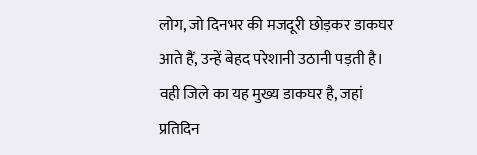लोग, जो दिनभर की मजदूरी छोड़कर डाकघर आते हैं, उन्हें बेहद परेशानी उठानी पड़ती है।
वही जिले का यह मुख्य डाकघर है, जहां प्रतिदिन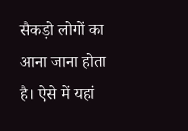सैकड़ो लोगों का आना जाना होता है। ऐसे में यहां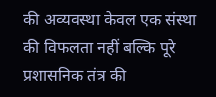की अव्यवस्था केवल एक संस्था की विफलता नहीं बल्कि पूरे प्रशासनिक तंत्र की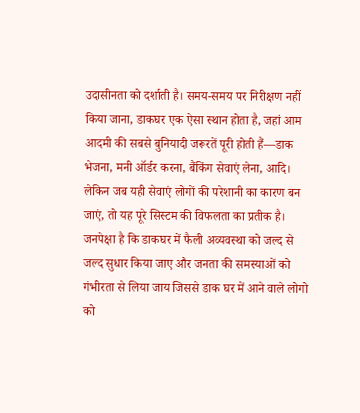उदासीनता को दर्शाती है। समय-समय पर निरीक्षण नहीं किया जाना, डाकघर एक ऐसा स्थान होता है, जहां आम आदमी की सबसे बुनियादी जरूरतें पूरी होती हैं—डाक भेजना, मनी ऑर्डर करना, बैंकिंग सेवाएं लेना, आदि। लेकिन जब यही सेवाएं लोगों की परेशानी का कारण बन जाएं, तो यह पूरे सिस्टम की विफलता का प्रतीक है। जनपेक्षा है कि डाकघर में फैली अव्यवस्था को जल्द से जल्द सुधार किया जाए और जनता की समस्याओं को गंभीरता से लिया जाय जिससे डाक घर में आने वाले लोगो को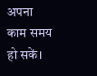अपना काम समय हो सकें।